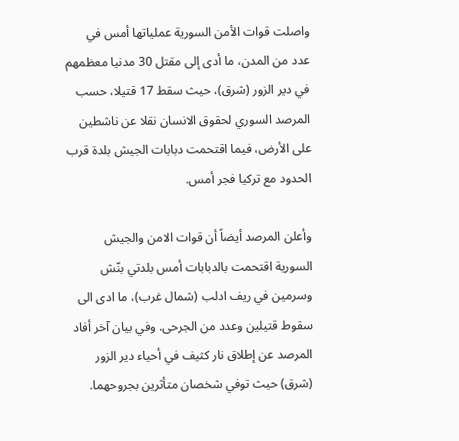واصلت قوات الأمن السورية عملياتها أمس في عدد من المدن، ما أدى إلى مقتل 30 مدنيا معظمهم في دير الزور (شرق)، حيث سقط 17 قتيلا، حسب المرصد السوري لحقوق الانسان نقلا عن ناشطين على الأرض، فيما اقتحمت دبابات الجيش بلدة قرب الحدود مع تركيا فجر أمس.

وأعلن المرصد أيضاً أن قوات الامن والجيش السورية اقتحمت بالدبابات أمس بلدتي بنّش وسرمين في ريف ادلب (شمال غرب)، ما ادى الى سقوط قتيلين وعدد من الجرحى. وفي بيان آخر أفاد المرصد عن إطلاق نار كثيف في أحياء دير الزور (شرق) حيث توفي شخصان متأثرين بجروحهما.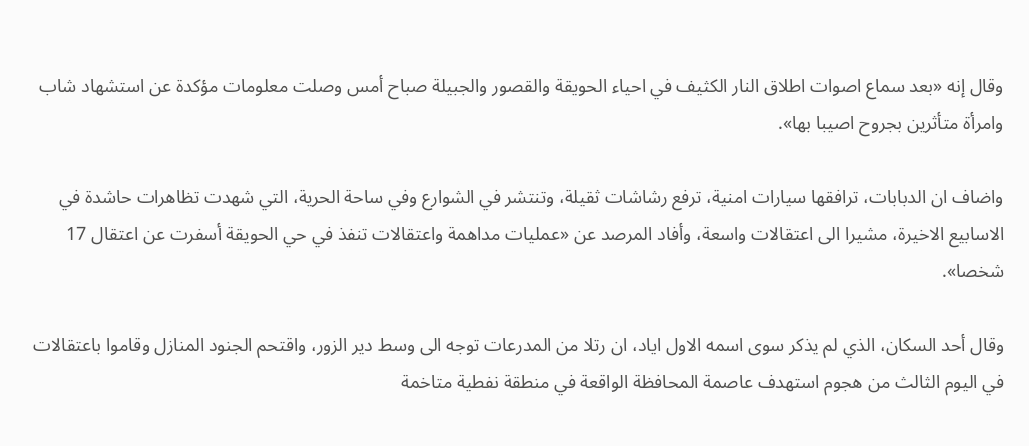وقال إنه «بعد سماع اصوات اطلاق النار الكثيف في احياء الحويقة والقصور والجبيلة صباح أمس وصلت معلومات مؤكدة عن استشهاد شاب وامرأة متأثرين بجروح اصيبا بها».

واضاف ان الدبابات، ترافقها سيارات امنية، ترفع رشاشات ثقيلة، وتنتشر في الشوارع وفي ساحة الحرية، التي شهدت تظاهرات حاشدة في الاسابيع الاخيرة، مشيرا الى اعتقالات واسعة، وأفاد المرصد عن «عمليات مداهمة واعتقالات تنفذ في حي الحويقة أسفرت عن اعتقال 17 شخصا».

وقال أحد السكان، الذي لم يذكر سوى اسمه الاول اياد، ان رتلا من المدرعات توجه الى وسط دير الزور، واقتحم الجنود المنازل وقاموا باعتقالات في اليوم الثالث من هجوم استهدف عاصمة المحافظة الواقعة في منطقة نفطية متاخمة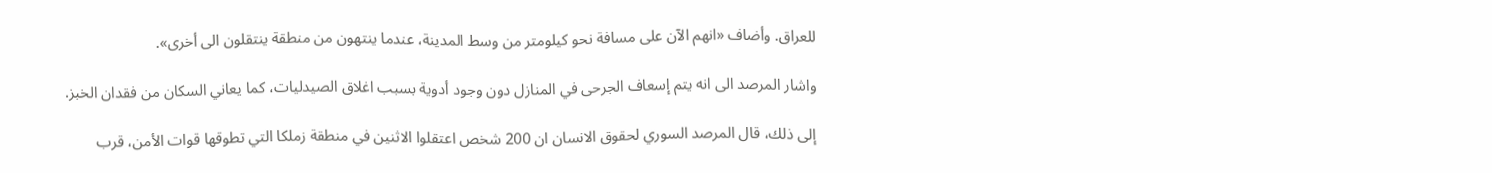للعراق. وأضاف «انهم الآن على مسافة نحو كيلومتر من وسط المدينة، عندما ينتهون من منطقة ينتقلون الى أخرى».

واشار المرصد الى انه يتم إسعاف الجرحى في المنازل دون وجود أدوية بسبب اغلاق الصيدليات، كما يعاني السكان من فقدان الخبز.

إلى ذلك، قال المرصد السوري لحقوق الانسان ان 200 شخص اعتقلوا الاثنين في منطقة زملكا التي تطوقها قوات الأمن، قرب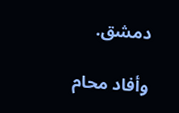دمشق.

وأفاد محام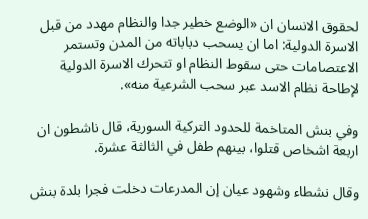لحقوق الانسان ان «الوضع خطير جدا والنظام مهدد من قبل الاسرة الدولية: اما ان يسحب دباباته من المدن وتستمر الاعتصامات حتى سقوط النظام او تتحرك الاسرة الدولية لإطاحة نظام الاسد عبر سحب الشرعية منه».

وفي بنش المتاخمة للحدود التركية السورية، قال ناشطون ان اربعة اشخاص قتلوا، بينهم طفل في الثالثة عشرة.

وقال نشطاء وشهود عيان إن المدرعات دخلت فجرا بلدة بنش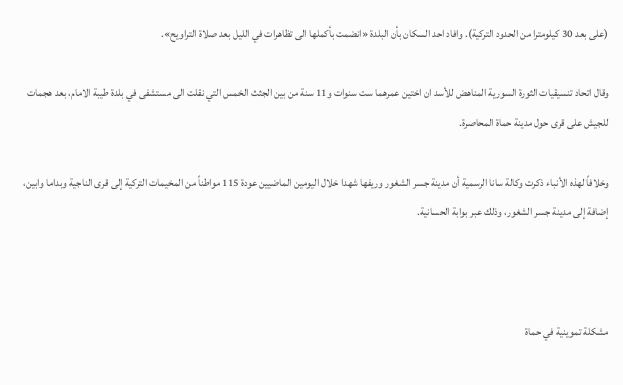(على بعد 30 كيلومترا من الحدود التركية). وافاد احد السكان بأن البلدة «انضمت بأكملها الى تظاهرات في الليل بعد صلاة التراويح».

وقال اتحاد تنسيقيات الثورة السورية المناهض للأسد ان اختين عمرهما ست سنوات و11 سنة من بين الجثث الخمس التي نقلت الى مستشفى في بلدة طيبة الامام، بعد هجمات للجيش على قرى حول مدينة حماة المحاصرة.

وخلافاً لهذه الأنباء ذكرت وكالة سانا الرسمية أن مدينة جسر الشغور وريفها شهدا خلال اليومين الماضيين عودة 115 مواطناً من المخيمات التركية إلى قرى الناجية وبداما وابين، إضافة إلى مدينة جسر الشغور، وذلك عبر بوابة الحسانية.



مشكلة تموينية في حماة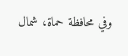وفي محافظة حماة، شمال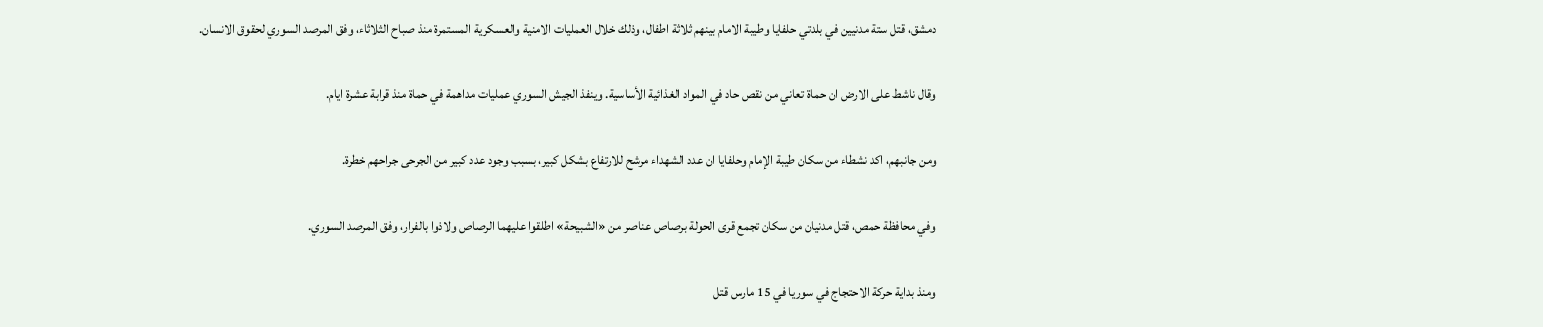دمشق، قتل ستة مدنيين في بلدتي حلفايا وطيبة الامام بينهم ثلاثة اطفال، وذلك خلال العمليات الامنية والعسكرية المستمرة منذ صباح الثلاثاء، وفق المرصد السوري لحقوق الانسان.

وقال ناشط على الارض ان حماة تعاني من نقص حاد في المواد الغذائية الأساسية. وينفذ الجيش السوري عمليات مداهمة في حماة منذ قرابة عشرة ايام.

ومن جانبهم، اكد نشطاء من سكان طيبة الإمام وحلفايا ان عدد الشهداء مرشح للارتفاع بشكل كبير، بسبب وجود عدد كبير من الجرحى جراحهم خطرة.

وفي محافظة حمص، قتل مدنيان من سكان تجمع قرى الحولة برصاص عناصر من «الشبيحة» اطلقوا عليهما الرصاص ولاذوا بالفرار، وفق المرصد السوري.

ومنذ بداية حركة الاحتجاج في سوريا في 15 مارس قتل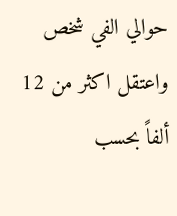حوالي الفي شخص واعتقل اكثر من 12 ألفاً بحسب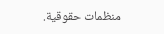منظمات حقوقية.